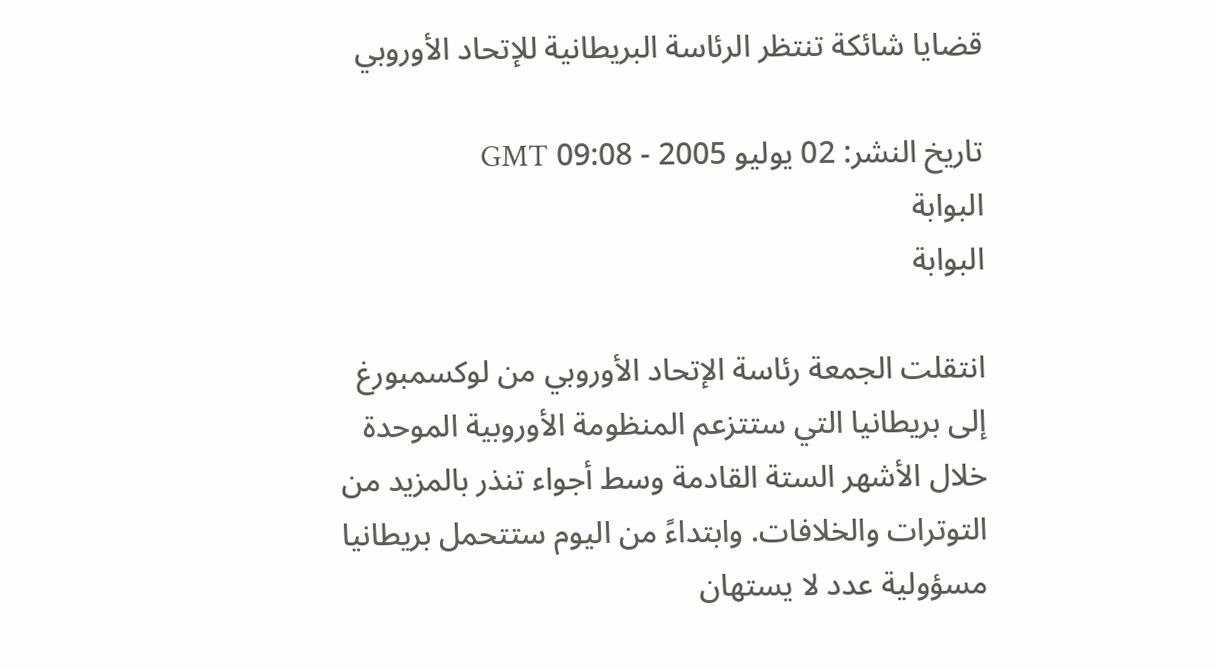قضايا شائكة تنتظر الرئاسة البريطانية للإتحاد الأوروبي

تاريخ النشر: 02 يوليو 2005 - 09:08 GMT
البوابة
البوابة

انتقلت الجمعة رئاسة الإتحاد الأوروبي من لوكسمبورغ إلى بريطانيا التي ستتزعم المنظومة الأوروبية الموحدة خلال الأشهر الستة القادمة وسط أجواء تنذر بالمزيد من التوترات والخلافات. وابتداءً من اليوم ستتحمل بريطانيا مسؤولية عدد لا يستهان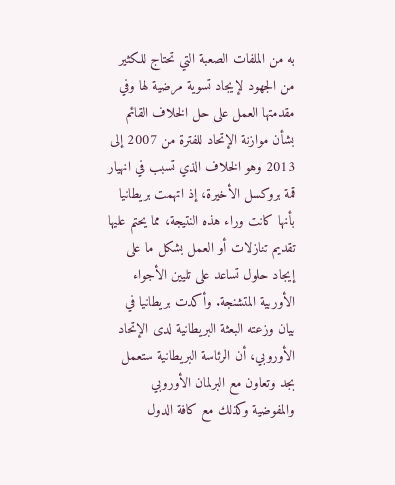به من الملفات الصعبة التي تحتاج للكثير من الجهود لإيجاد تسوية مرضية لها وفي مقدمتها العمل على حل الخلاف القائم بشأن موازنة الإتحاد للفترة من 2007 إلى 2013 وهو الخلاف الذي تسبب في انهيار قمة بروكسل الأخيرة، إذ اتهمت بريطانيا بأنها كانت وراء هذه النتيجة، مما يحتم عليها تقديم تنازلات أو العمل بشكل ما على إيجاد حلول تساعد على تليين الأجواء الأوربية المتشنجة. وأكدت بريطانيا في بيان وزعته البعثة البريطانية لدى الإتحاد الأوروبي، أن الرئاسة البريطانية ستعمل بجد وتعاون مع البرلمان الأوروبي والمفوضية وكذلك مع كافة الدول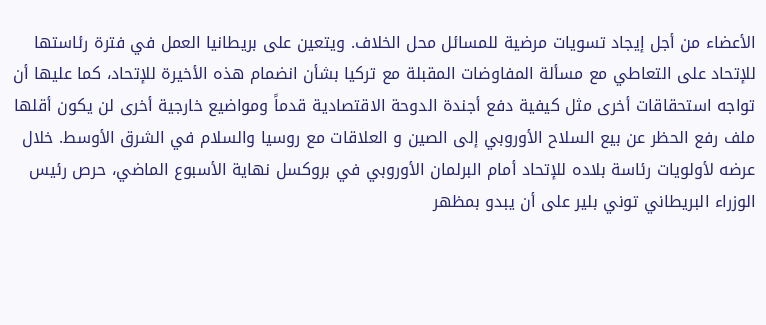الأعضاء من أجل إيجاد تسويات مرضية للمسائل محل الخلاف. ويتعين على بريطانيا العمل في فترة رئاستها للإتحاد على التعاطي مع مسألة المفاوضات المقبلة مع تركيا بشأن انضمام هذه الأخيرة للإتحاد، كما عليها أن تواجه استحقاقات أخرى مثل كيفية دفع أجندة الدوحة الاقتصادية قدماً ومواضيع خارجية أخرى لن يكون أقلها ملف رفع الحظر عن بيع السلاح الأوروبي إلى الصين و العلاقات مع روسيا والسلام في الشرق الأوسط. خلال عرضه لأولويات رئاسة بلاده للإتحاد أمام البرلمان الأوروبي في بروكسل نهاية الأسبوع الماضي، حرص رئيس الوزراء البريطاني توني بلير على أن يبدو بمظهر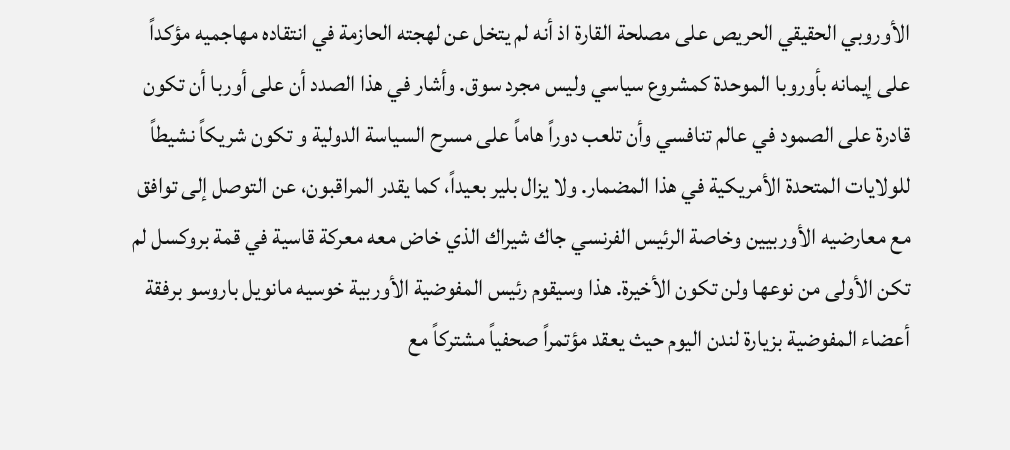الأوروبي الحقيقي الحريص على مصلحة القارة اذ أنه لم يتخل عن لهجته الحازمة في انتقاده مهاجميه مؤكداً على إيمانه بأوروبا الموحدة كمشروع سياسي وليس مجرد سوق. وأشار في هذا الصدد أن على أوربا أن تكون قادرة على الصمود في عالم تنافسي وأن تلعب دوراً هاماً على مسرح السياسة الدولية و تكون شريكاً نشيطاً للولايات المتحدة الأمريكية في هذا المضمار. ولا يزال بلير بعيداً، كما يقدر المراقبون، عن التوصل إلى توافق مع معارضيه الأوربيين وخاصة الرئيس الفرنسي جاك شيراك الذي خاض معه معركة قاسية في قمة بروكسل لم تكن الأولى من نوعها ولن تكون الأخيرة. هذا وسيقوم رئيس المفوضية الأوربية خوسيه مانويل باروسو برفقة أعضاء المفوضية بزيارة لندن اليوم حيث يعقد مؤتمراً صحفياً مشتركاً مع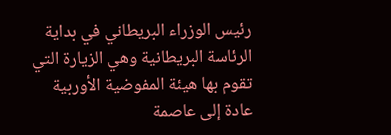رئيس الوزراء البريطاني في بداية الرئاسة البريطانية وهي الزيارة التي تقوم بها هيئة المفوضية الأوربية عادة إلى عاصمة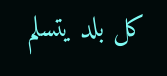كل بلد يتسلم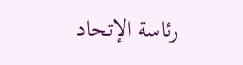رئاسة الإتحاد